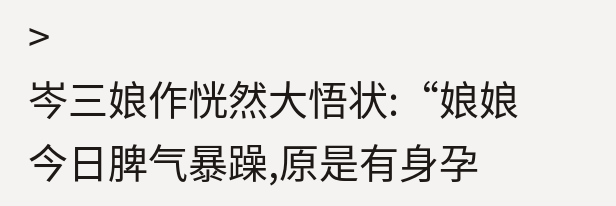>
岑三娘作恍然大悟状:“娘娘今日脾气暴躁,原是有身孕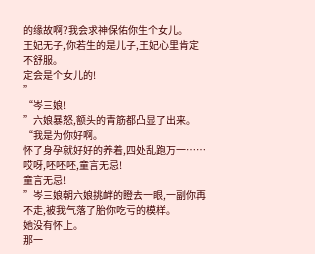的缘故啊?我会求神保佑你生个女儿。
王妃无子,你若生的是儿子,王妃心里肯定不舒服。
定会是个女儿的!
”
“岑三娘!
”六娘暴怒,额头的青筋都凸显了出来。
“我是为你好啊。
怀了身孕就好好的养着,四处乱跑万一……哎呀,呸呸呸,童言无忌!
童言无忌!
”岑三娘朝六娘挑衅的瞪去一眼,一副你再不走,被我气落了胎你吃亏的模样。
她没有怀上。
那一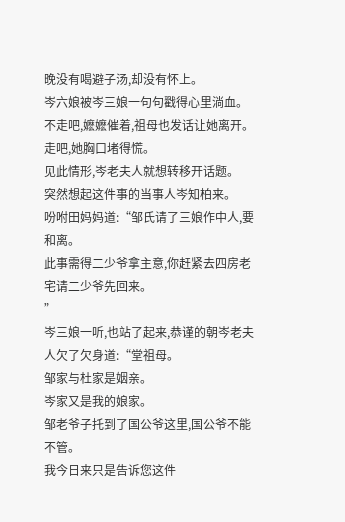晚没有喝避子汤,却没有怀上。
岑六娘被岑三娘一句句戳得心里淌血。
不走吧,嬷嬷催着,祖母也发话让她离开。
走吧,她胸口堵得慌。
见此情形,岑老夫人就想转移开话题。
突然想起这件事的当事人岑知柏来。
吩咐田妈妈道:“邹氏请了三娘作中人,要和离。
此事需得二少爷拿主意,你赶紧去四房老宅请二少爷先回来。
”
岑三娘一听,也站了起来,恭谨的朝岑老夫人欠了欠身道:“堂祖母。
邹家与杜家是姻亲。
岑家又是我的娘家。
邹老爷子托到了国公爷这里,国公爷不能不管。
我今日来只是告诉您这件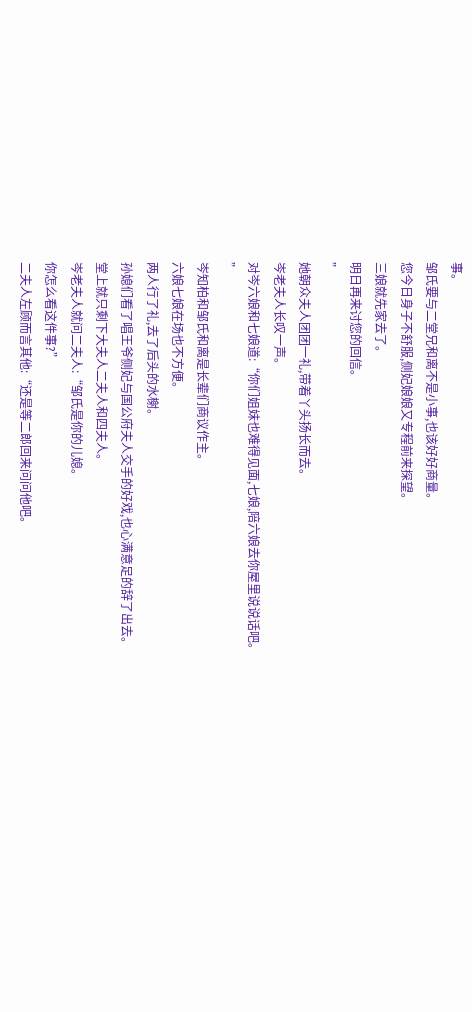事。
邹氏要与二堂兄和离不是小事,也该好好商量。
您今日身子不舒服,侧妃娘娘又专程前来探望。
三娘就先家去了。
明日再来讨您的回信。
”
她朝众夫人团团一礼,带着丫头扬长而去。
岑老夫人长叹一声。
对岑六娘和七娘道:“你们姐妹也难得见面,七娘,陪六娘去你屋里说说话吧。
”
岑知柏和邹氏和离是长辈们商议作主。
六娘七娘在场也不方便。
两人行了礼,去了后头的水榭。
孙媳们看了唱王爷侧妃与国公府夫人交手的好戏,也心满意足的辞了出去。
堂上就只剩下大夫人二夫人和四夫人。
岑老夫人就问二夫人:“邹氏是你的儿媳。
你怎么看这件事?”
二夫人左顾而言其他:“还是等二郎回来问问他吧。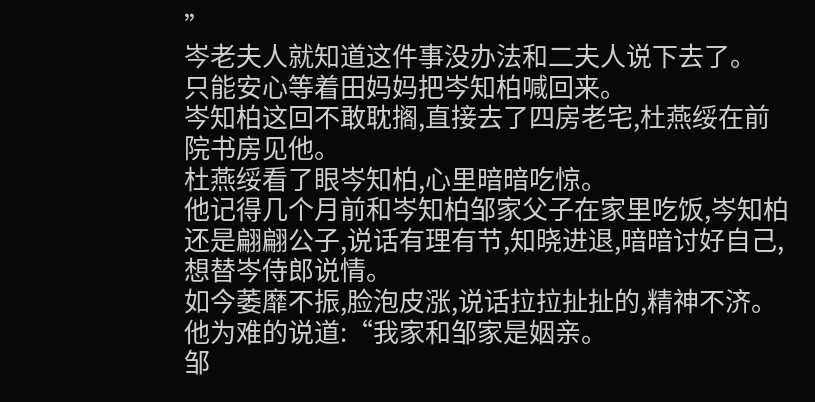”
岑老夫人就知道这件事没办法和二夫人说下去了。
只能安心等着田妈妈把岑知柏喊回来。
岑知柏这回不敢耽搁,直接去了四房老宅,杜燕绥在前院书房见他。
杜燕绥看了眼岑知柏,心里暗暗吃惊。
他记得几个月前和岑知柏邹家父子在家里吃饭,岑知柏还是翩翩公子,说话有理有节,知晓进退,暗暗讨好自己,想替岑侍郎说情。
如今萎靡不振,脸泡皮涨,说话拉拉扯扯的,精神不济。
他为难的说道:“我家和邹家是姻亲。
邹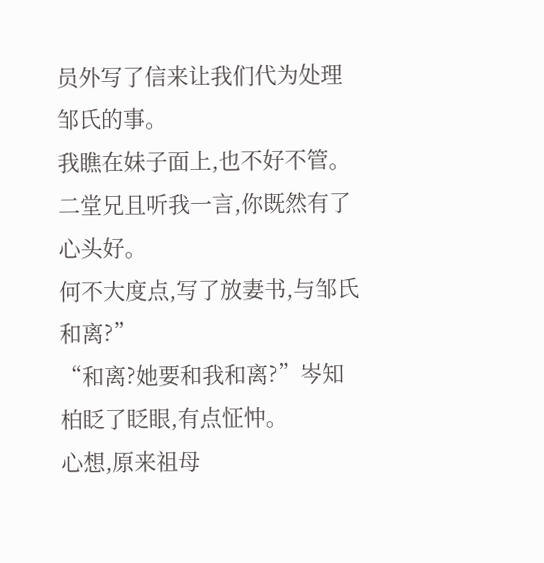员外写了信来让我们代为处理邹氏的事。
我瞧在妹子面上,也不好不管。
二堂兄且听我一言,你既然有了心头好。
何不大度点,写了放妻书,与邹氏和离?”
“和离?她要和我和离?”岑知柏眨了眨眼,有点怔忡。
心想,原来祖母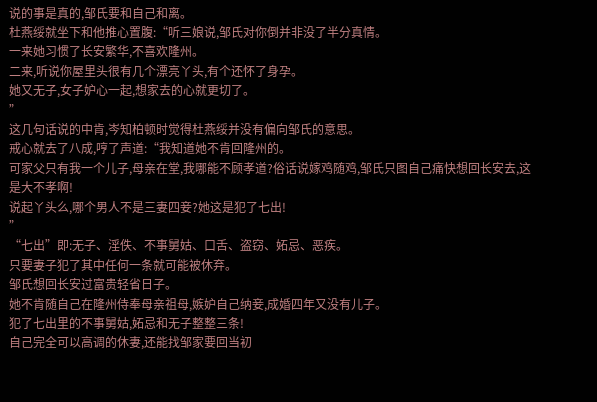说的事是真的,邹氏要和自己和离。
杜燕绥就坐下和他推心置腹:“听三娘说,邹氏对你倒并非没了半分真情。
一来她习惯了长安繁华,不喜欢隆州。
二来,听说你屋里头很有几个漂亮丫头,有个还怀了身孕。
她又无子,女子妒心一起,想家去的心就更切了。
”
这几句话说的中肯,岑知柏顿时觉得杜燕绥并没有偏向邹氏的意思。
戒心就去了八成,哼了声道:“我知道她不肯回隆州的。
可家父只有我一个儿子,母亲在堂,我哪能不顾孝道?俗话说嫁鸡随鸡,邹氏只图自己痛快想回长安去,这是大不孝啊!
说起丫头么,哪个男人不是三妻四妾?她这是犯了七出!
”
“七出”即:无子、淫佚、不事舅姑、口舌、盗窃、妬忌、恶疾。
只要妻子犯了其中任何一条就可能被休弃。
邹氏想回长安过富贵轻省日子。
她不肯随自己在隆州侍奉母亲祖母,嫉妒自己纳妾,成婚四年又没有儿子。
犯了七出里的不事舅姑,妬忌和无子整整三条!
自己完全可以高调的休妻,还能找邹家要回当初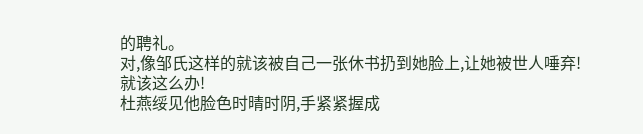的聘礼。
对,像邹氏这样的就该被自己一张休书扔到她脸上,让她被世人唾弃!
就该这么办!
杜燕绥见他脸色时晴时阴,手紧紧握成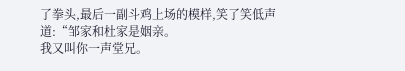了拳头,最后一副斗鸡上场的模样,笑了笑低声道:“邹家和杜家是姻亲。
我又叫你一声堂兄。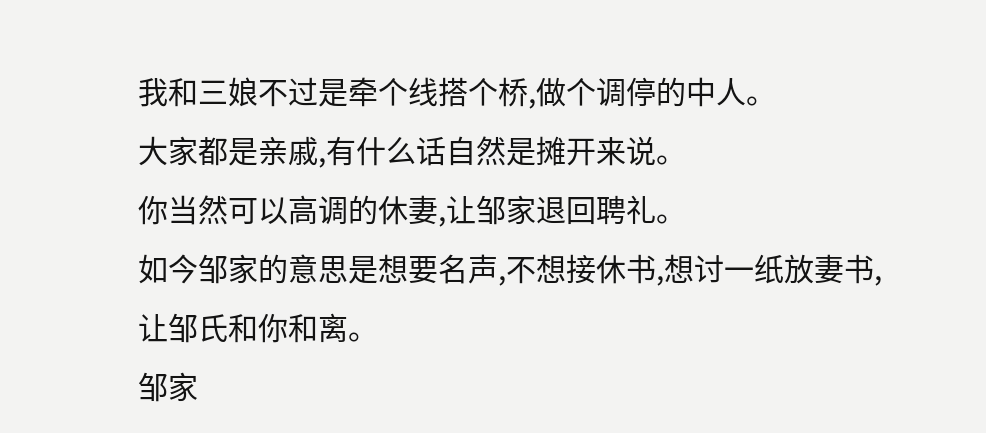我和三娘不过是牵个线搭个桥,做个调停的中人。
大家都是亲戚,有什么话自然是摊开来说。
你当然可以高调的休妻,让邹家退回聘礼。
如今邹家的意思是想要名声,不想接休书,想讨一纸放妻书,让邹氏和你和离。
邹家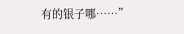有的银子哪……”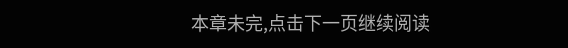本章未完,点击下一页继续阅读